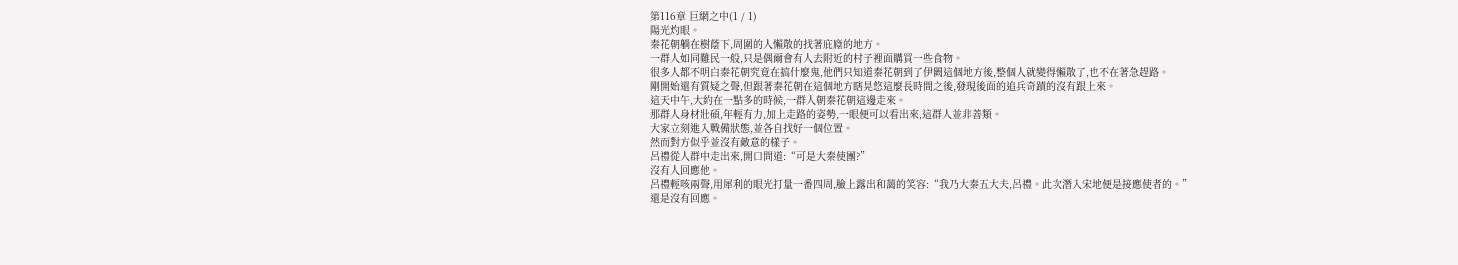第116章 巨網之中(1 / 1)
陽光灼眼。
秦花朝躺在樹蔭下,周圍的人懶散的找著庇廕的地方。
一群人如同難民一般,只是偶爾會有人去附近的村子裡面購買一些食物。
很多人都不明白秦花朝究竟在搞什麼鬼,他們只知道秦花朝到了伊闕這個地方後,整個人就變得懶散了,也不在著急趕路。
剛開始還有質疑之聲,但跟著秦花朝在這個地方瞎晃悠這麼長時間之後,發現後面的追兵奇蹟的沒有跟上來。
這天中午,大約在一點多的時候,一群人朝秦花朝這邊走來。
那群人身材壯碩,年輕有力,加上走路的姿勢,一眼便可以看出來,這群人並非善類。
大家立刻進入戰備狀態,並各自找好一個位置。
然而對方似乎並沒有敵意的樣子。
呂禮從人群中走出來,開口問道:“可是大秦使團?”
沒有人回應他。
呂禮輕咳兩聲,用犀利的眼光打量一番四周,臉上露出和藹的笑容:“我乃大秦五大夫,呂禮。此次潛入宋地便是接應使者的。”
還是沒有回應。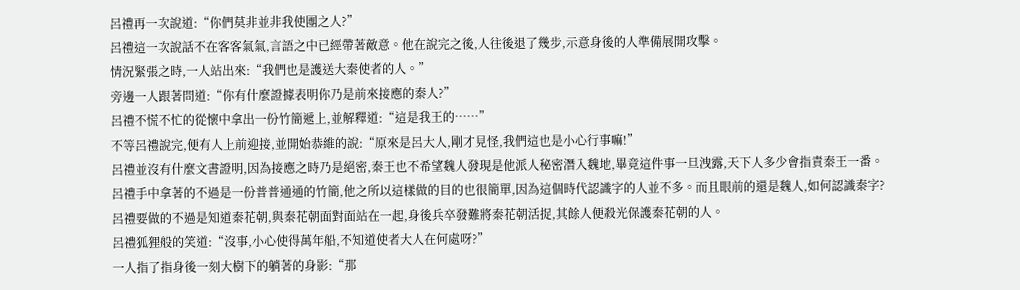呂禮再一次說道:“你們莫非並非我使團之人?”
呂禮這一次說話不在客客氣氣,言語之中已經帶著敵意。他在說完之後,人往後退了幾步,示意身後的人準備展開攻擊。
情況緊張之時,一人站出來:“我們也是護送大秦使者的人。”
旁邊一人跟著問道:“你有什麼證據表明你乃是前來接應的秦人?”
呂禮不慌不忙的從懷中拿出一份竹簡遞上,並解釋道:“這是我王的……”
不等呂禮說完,便有人上前迎接,並開始恭維的說:“原來是呂大人,剛才見怪,我們這也是小心行事嘛!”
呂禮並沒有什麼文書證明,因為接應之時乃是絕密,秦王也不希望魏人發現是他派人秘密潛入魏地,畢竟這件事一旦洩露,天下人多少會指責秦王一番。
呂禮手中拿著的不過是一份普普通通的竹簡,他之所以這樣做的目的也很簡單,因為這個時代認識字的人並不多。而且眼前的還是魏人,如何認識秦字?
呂禮要做的不過是知道秦花朝,與秦花朝面對面站在一起,身後兵卒發難將秦花朝活捉,其餘人便殺光保護秦花朝的人。
呂禮狐狸般的笑道:“沒事,小心使得萬年船,不知道使者大人在何處呀?”
一人指了指身後一刻大樹下的躺著的身影:“那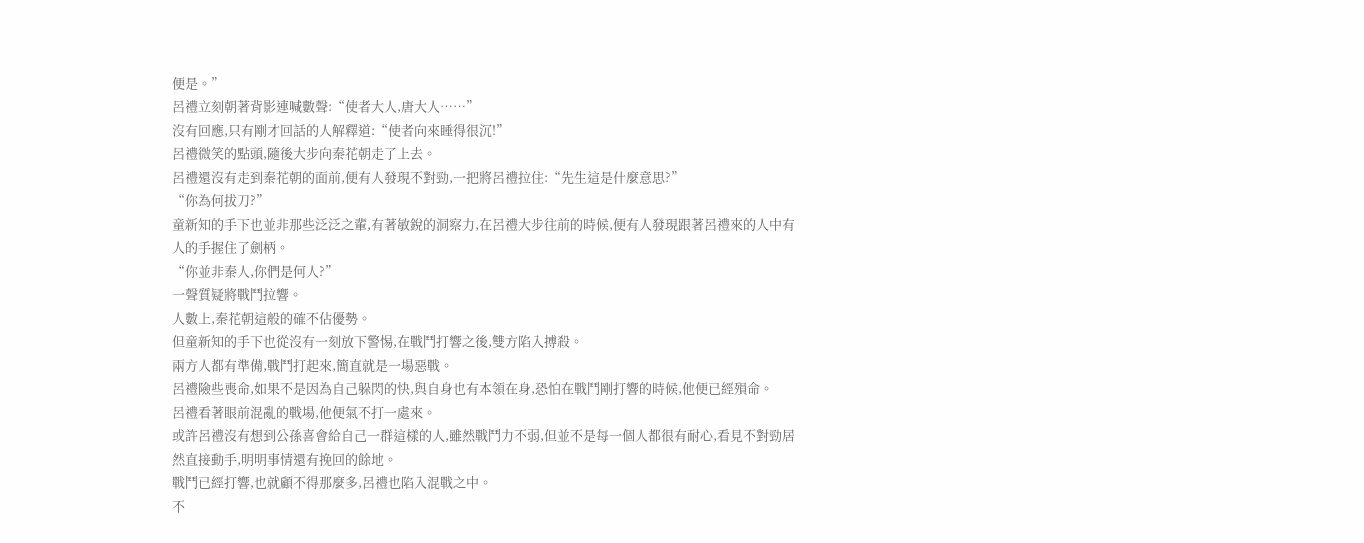便是。”
呂禮立刻朝著背影連喊數聲:“使者大人,唐大人……”
沒有回應,只有剛才回話的人解釋道:“使者向來睡得很沉!”
呂禮微笑的點頭,隨後大步向秦花朝走了上去。
呂禮還沒有走到秦花朝的面前,便有人發現不對勁,一把將呂禮拉住:“先生這是什麼意思?”
“你為何拔刀?”
童新知的手下也並非那些泛泛之輩,有著敏銳的洞察力,在呂禮大步往前的時候,便有人發現跟著呂禮來的人中有人的手握住了劍柄。
“你並非秦人,你們是何人?”
一聲質疑將戰鬥拉響。
人數上,秦花朝這般的確不佔優勢。
但童新知的手下也從沒有一刻放下警惕,在戰鬥打響之後,雙方陷入搏殺。
兩方人都有準備,戰鬥打起來,簡直就是一場惡戰。
呂禮險些喪命,如果不是因為自己躲閃的快,與自身也有本領在身,恐怕在戰鬥剛打響的時候,他便已經殞命。
呂禮看著眼前混亂的戰場,他便氣不打一處來。
或許呂禮沒有想到公孫喜會給自己一群這樣的人,雖然戰鬥力不弱,但並不是每一個人都很有耐心,看見不對勁居然直接動手,明明事情還有挽回的餘地。
戰鬥已經打響,也就顧不得那麼多,呂禮也陷入混戰之中。
不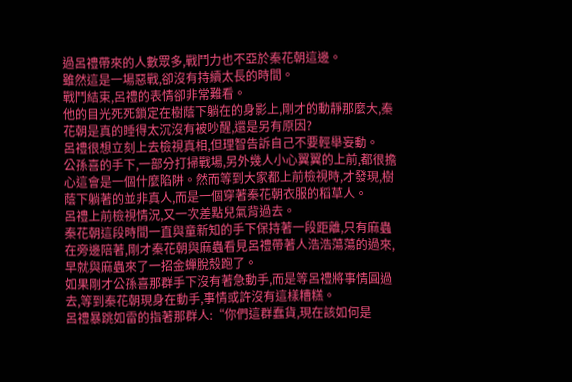過呂禮帶來的人數眾多,戰鬥力也不亞於秦花朝這邊。
雖然這是一場惡戰,卻沒有持續太長的時間。
戰鬥結束,呂禮的表情卻非常難看。
他的目光死死鎖定在樹蔭下躺在的身影上,剛才的動靜那麼大,秦花朝是真的睡得太沉沒有被吵醒,還是另有原因?
呂禮很想立刻上去檢視真相,但理智告訴自己不要輕舉妄動。
公孫喜的手下,一部分打掃戰場,另外幾人小心翼翼的上前,都很擔心這會是一個什麼陷阱。然而等到大家都上前檢視時,才發現,樹蔭下躺著的並非真人,而是一個穿著秦花朝衣服的稻草人。
呂禮上前檢視情況,又一次差點兒氣背過去。
秦花朝這段時間一直與童新知的手下保持著一段距離,只有麻蟲在旁邊陪著,剛才秦花朝與麻蟲看見呂禮帶著人浩浩蕩蕩的過來,早就與麻蟲來了一招金蟬脫殼跑了。
如果剛才公孫喜那群手下沒有著急動手,而是等呂禮將事情圓過去,等到秦花朝現身在動手,事情或許沒有這樣糟糕。
呂禮暴跳如雷的指著那群人:“你們這群蠢貨,現在該如何是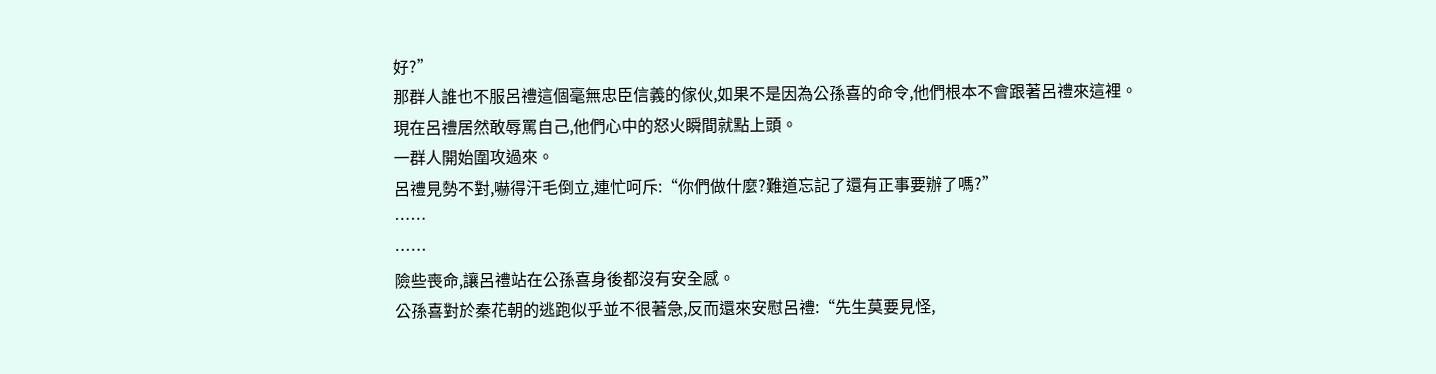好?”
那群人誰也不服呂禮這個毫無忠臣信義的傢伙,如果不是因為公孫喜的命令,他們根本不會跟著呂禮來這裡。
現在呂禮居然敢辱罵自己,他們心中的怒火瞬間就點上頭。
一群人開始圍攻過來。
呂禮見勢不對,嚇得汗毛倒立,連忙呵斥:“你們做什麼?難道忘記了還有正事要辦了嗎?”
……
……
險些喪命,讓呂禮站在公孫喜身後都沒有安全感。
公孫喜對於秦花朝的逃跑似乎並不很著急,反而還來安慰呂禮:“先生莫要見怪,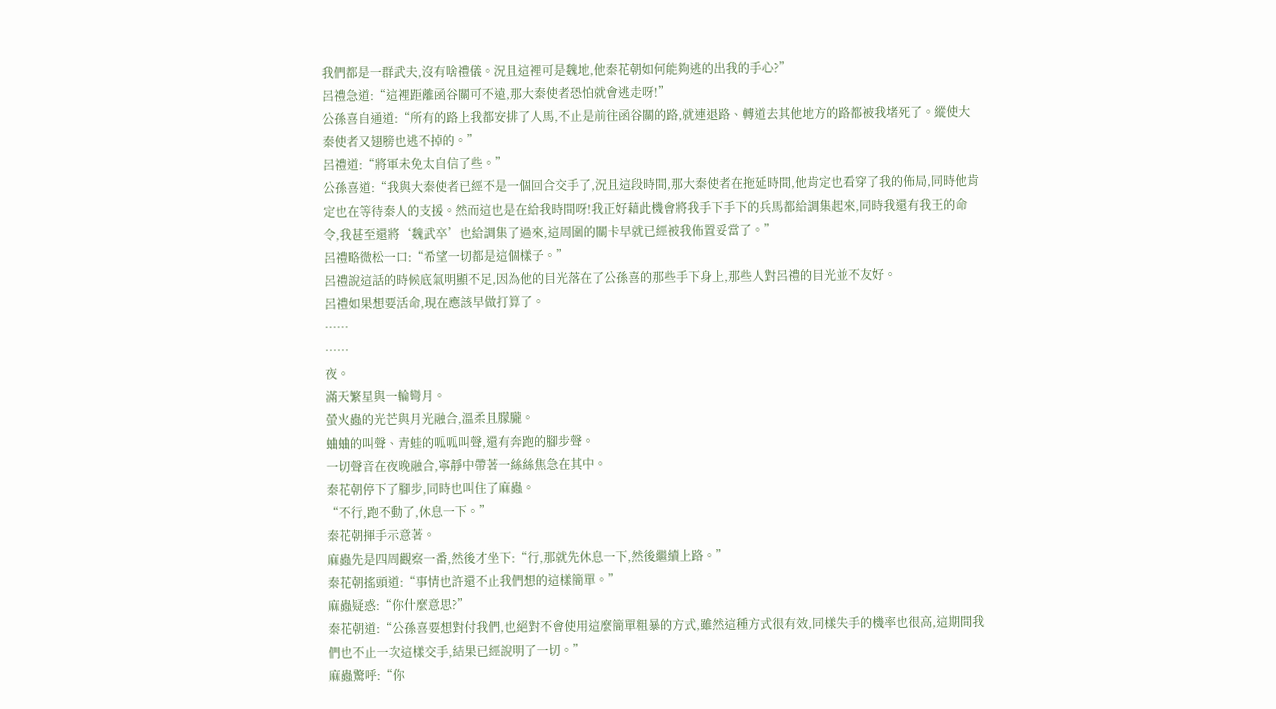我們都是一群武夫,沒有啥禮儀。況且這裡可是魏地,他秦花朝如何能夠逃的出我的手心?”
呂禮急道:“這裡距離函谷關可不遠,那大秦使者恐怕就會逃走呀!”
公孫喜自通道:“所有的路上我都安排了人馬,不止是前往函谷關的路,就連退路、轉道去其他地方的路都被我堵死了。縱使大秦使者又翅膀也逃不掉的。”
呂禮道:“將軍未免太自信了些。”
公孫喜道:“我與大秦使者已經不是一個回合交手了,況且這段時間,那大秦使者在拖延時間,他肯定也看穿了我的佈局,同時他肯定也在等待秦人的支援。然而這也是在給我時間呀!我正好藉此機會將我手下手下的兵馬都給調集起來,同時我還有我王的命令,我甚至還將‘魏武卒’也給調集了過來,這周圍的關卡早就已經被我佈置妥當了。”
呂禮略微松一口:“希望一切都是這個樣子。”
呂禮說這話的時候底氣明顯不足,因為他的目光落在了公孫喜的那些手下身上,那些人對呂禮的目光並不友好。
呂禮如果想要活命,現在應該早做打算了。
……
……
夜。
滿天繁星與一輪彎月。
螢火蟲的光芒與月光融合,溫柔且朦朧。
蛐蛐的叫聲、青蛙的呱呱叫聲,還有奔跑的腳步聲。
一切聲音在夜晚融合,寧靜中帶著一絲絲焦急在其中。
秦花朝停下了腳步,同時也叫住了麻蟲。
“不行,跑不動了,休息一下。”
秦花朝揮手示意著。
麻蟲先是四周觀察一番,然後才坐下:“行,那就先休息一下,然後繼續上路。”
秦花朝搖頭道:“事情也許還不止我們想的這樣簡單。”
麻蟲疑惑:“你什麼意思?”
秦花朝道:“公孫喜要想對付我們,也絕對不會使用這麼簡單粗暴的方式,雖然這種方式很有效,同樣失手的機率也很高,這期間我們也不止一次這樣交手,結果已經說明了一切。”
麻蟲驚呼:“你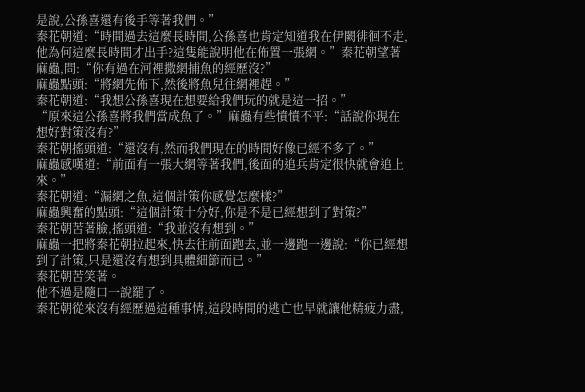是說,公孫喜還有後手等著我們。”
秦花朝道:“時間過去這麼長時間,公孫喜也肯定知道我在伊闕徘徊不走,他為何這麼長時間才出手?這隻能說明他在佈置一張網。”秦花朝望著麻蟲,問:“你有過在河裡撒網捕魚的經歷沒?”
麻蟲點頭:“將網先佈下,然後將魚兒往網裡趕。”
秦花朝道:“我想公孫喜現在想要給我們玩的就是這一招。”
“原來這公孫喜將我們當成魚了。”麻蟲有些憤憤不平:“話說你現在想好對策沒有?”
秦花朝搖頭道:“還沒有,然而我們現在的時間好像已經不多了。”
麻蟲感嘆道:“前面有一張大網等著我們,後面的追兵肯定很快就會追上來。”
秦花朝道:“漏網之魚,這個計策你感覺怎麼樣?”
麻蟲興奮的點頭:“這個計策十分好,你是不是已經想到了對策?”
秦花朝苦著臉,搖頭道:“我並沒有想到。”
麻蟲一把將秦花朝拉起來,快去往前面跑去,並一邊跑一邊說:“你已經想到了計策,只是還沒有想到具體細節而已。”
秦花朝苦笑著。
他不過是隨口一說罷了。
秦花朝從來沒有經歷過這種事情,這段時間的逃亡也早就讓他精疲力盡,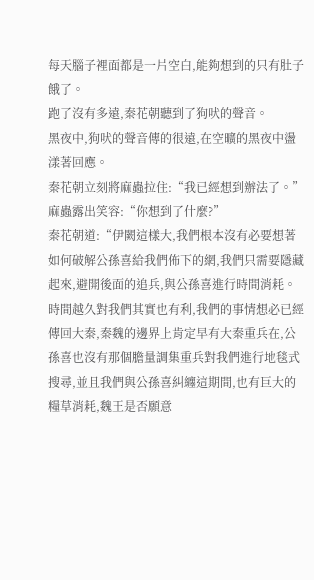每天腦子裡面都是一片空白,能夠想到的只有肚子餓了。
跑了沒有多遠,秦花朝聽到了狗吠的聲音。
黑夜中,狗吠的聲音傳的很遠,在空曠的黑夜中盪漾著回應。
秦花朝立刻將麻蟲拉住:“我已經想到辦法了。”
麻蟲露出笑容:“你想到了什麼?”
秦花朝道:“伊闕這樣大,我們根本沒有必要想著如何破解公孫喜給我們佈下的網,我們只需要隱藏起來,避開後面的追兵,與公孫喜進行時間消耗。時間越久對我們其實也有利,我們的事情想必已經傳回大秦,秦魏的邊界上肯定早有大秦重兵在,公孫喜也沒有那個膽量調集重兵對我們進行地毯式搜尋,並且我們與公孫喜糾纏這期間,也有巨大的糧草消耗,魏王是否願意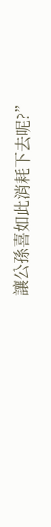讓公孫喜如此消耗下去呢?”